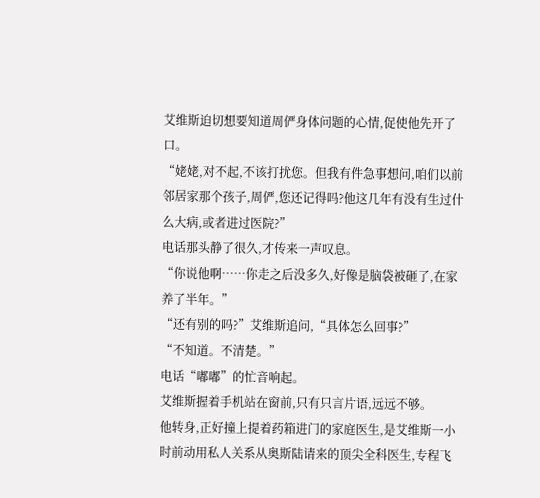艾维斯迫切想要知道周俨身体问题的心情,促使他先开了口。
“姥姥,对不起,不该打扰您。但我有件急事想问,咱们以前邻居家那个孩子,周俨,您还记得吗?他这几年有没有生过什么大病,或者进过医院?”
电话那头静了很久,才传来一声叹息。
“你说他啊……你走之后没多久,好像是脑袋被砸了,在家养了半年。”
“还有别的吗?”艾维斯追问,“具体怎么回事?”
“不知道。不清楚。”
电话“嘟嘟”的忙音响起。
艾维斯握着手机站在窗前,只有只言片语,远远不够。
他转身,正好撞上提着药箱进门的家庭医生,是艾维斯一小时前动用私人关系从奥斯陆请来的顶尖全科医生,专程飞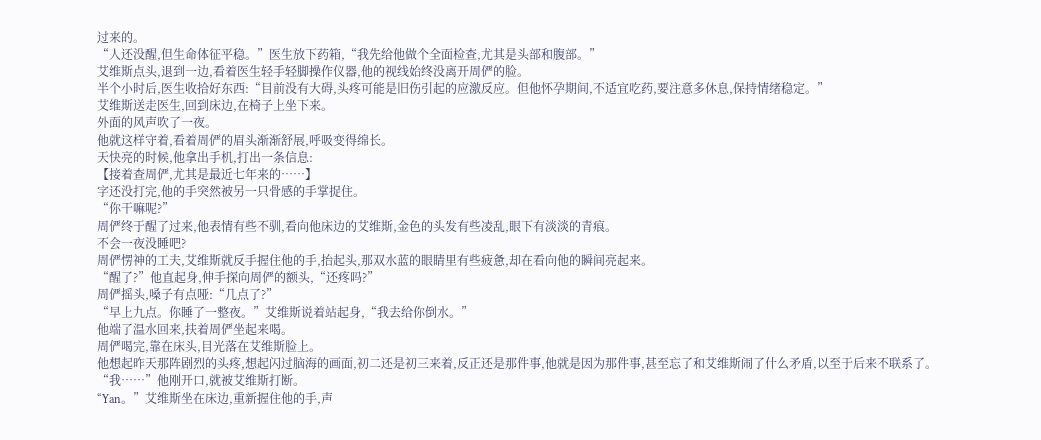过来的。
“人还没醒,但生命体征平稳。”医生放下药箱,“我先给他做个全面检查,尤其是头部和腹部。”
艾维斯点头,退到一边,看着医生轻手轻脚操作仪器,他的视线始终没离开周俨的脸。
半个小时后,医生收拾好东西:“目前没有大碍,头疼可能是旧伤引起的应激反应。但他怀孕期间,不适宜吃药,要注意多休息,保持情绪稳定。”
艾维斯送走医生,回到床边,在椅子上坐下来。
外面的风声吹了一夜。
他就这样守着,看着周俨的眉头渐渐舒展,呼吸变得绵长。
天快亮的时候,他拿出手机,打出一条信息:
【接着查周俨,尤其是最近七年来的……】
字还没打完,他的手突然被另一只骨感的手掌捉住。
“你干嘛呢?”
周俨终于醒了过来,他表情有些不驯,看向他床边的艾维斯,金色的头发有些凌乱,眼下有淡淡的青痕。
不会一夜没睡吧?
周俨愣神的工夫,艾维斯就反手握住他的手,抬起头,那双水蓝的眼睛里有些疲惫,却在看向他的瞬间亮起来。
“醒了?”他直起身,伸手探向周俨的额头,“还疼吗?”
周俨摇头,嗓子有点哑:“几点了?”
“早上九点。你睡了一整夜。”艾维斯说着站起身,“我去给你倒水。”
他端了温水回来,扶着周俨坐起来喝。
周俨喝完,靠在床头,目光落在艾维斯脸上。
他想起昨天那阵剧烈的头疼,想起闪过脑海的画面,初二还是初三来着,反正还是那件事,他就是因为那件事,甚至忘了和艾维斯闹了什么矛盾,以至于后来不联系了。
“我……”他刚开口,就被艾维斯打断。
“Yan。”艾维斯坐在床边,重新握住他的手,声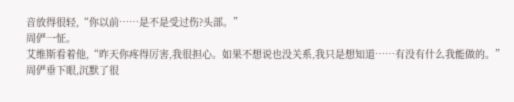音放得很轻,“你以前……是不是受过伤?头部。”
周俨一怔。
艾维斯看着他,“昨天你疼得厉害,我很担心。如果不想说也没关系,我只是想知道……有没有什么我能做的。”
周俨垂下眼,沉默了很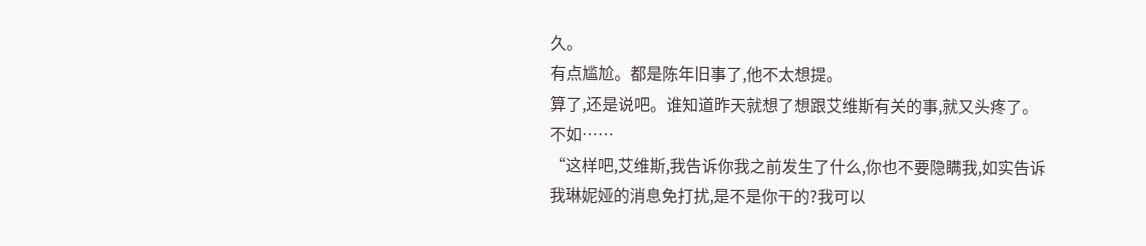久。
有点尴尬。都是陈年旧事了,他不太想提。
算了,还是说吧。谁知道昨天就想了想跟艾维斯有关的事,就又头疼了。不如……
“这样吧,艾维斯,我告诉你我之前发生了什么,你也不要隐瞒我,如实告诉我琳妮娅的消息免打扰,是不是你干的?我可以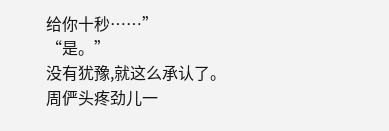给你十秒……”
“是。”
没有犹豫,就这么承认了。
周俨头疼劲儿一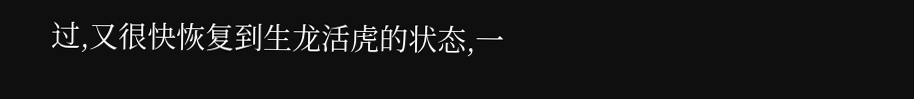过,又很快恢复到生龙活虎的状态,一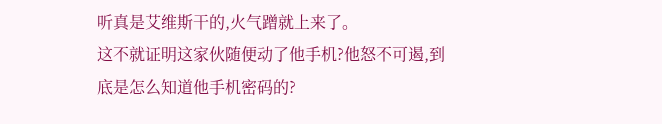听真是艾维斯干的,火气蹭就上来了。
这不就证明这家伙随便动了他手机?他怒不可遏,到底是怎么知道他手机密码的?